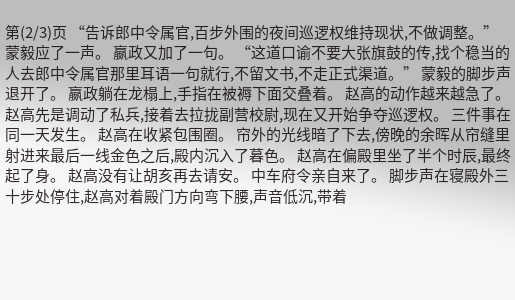第(2/3)页 “告诉郎中令属官,百步外围的夜间巡逻权维持现状,不做调整。” 蒙毅应了一声。 嬴政又加了一句。 “这道口谕不要大张旗鼓的传,找个稳当的人去郎中令属官那里耳语一句就行,不留文书,不走正式渠道。” 蒙毅的脚步声退开了。 嬴政躺在龙榻上,手指在被褥下面交叠着。 赵高的动作越来越急了。 赵高先是调动了私兵,接着去拉拢副营校尉,现在又开始争夺巡逻权。 三件事在同一天发生。 赵高在收紧包围圈。 帘外的光线暗了下去,傍晚的余晖从帘缝里射进来最后一线金色之后,殿内沉入了暮色。 赵高在偏殿里坐了半个时辰,最终起了身。 赵高没有让胡亥再去请安。 中车府令亲自来了。 脚步声在寝殿外三十步处停住,赵高对着殿门方向弯下腰,声音低沉,带着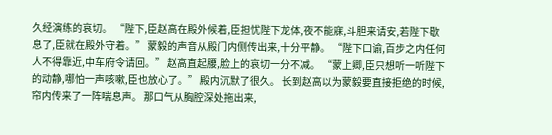久经演练的哀切。 “陛下,臣赵高在殿外候着,臣担忧陛下龙体,夜不能寐,斗胆来请安,若陛下歇息了,臣就在殿外守着。” 蒙毅的声音从殿门内侧传出来,十分平静。 “陛下口谕,百步之内任何人不得靠近,中车府令请回。” 赵高直起腰,脸上的哀切一分不减。 “蒙上卿,臣只想听一听陛下的动静,哪怕一声咳嗽,臣也放心了。” 殿内沉默了很久。 长到赵高以为蒙毅要直接拒绝的时候,帘内传来了一阵喘息声。 那口气从胸腔深处拖出来,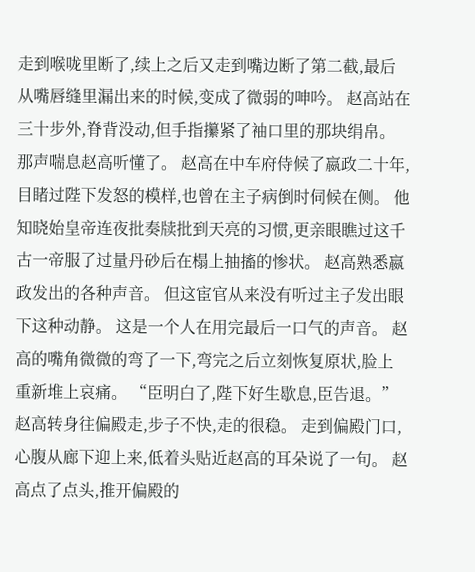走到喉咙里断了,续上之后又走到嘴边断了第二截,最后从嘴唇缝里漏出来的时候,变成了微弱的呻吟。 赵高站在三十步外,脊背没动,但手指攥紧了袖口里的那块绢帛。 那声喘息赵高听懂了。 赵高在中车府侍候了嬴政二十年,目睹过陛下发怒的模样,也曾在主子病倒时伺候在侧。 他知晓始皇帝连夜批奏牍批到天亮的习惯,更亲眼瞧过这千古一帝服了过量丹砂后在榻上抽搐的惨状。 赵高熟悉嬴政发出的各种声音。 但这宦官从来没有听过主子发出眼下这种动静。 这是一个人在用完最后一口气的声音。 赵高的嘴角微微的弯了一下,弯完之后立刻恢复原状,脸上重新堆上哀痛。 “臣明白了,陛下好生歇息,臣告退。” 赵高转身往偏殿走,步子不快,走的很稳。 走到偏殿门口,心腹从廊下迎上来,低着头贴近赵高的耳朵说了一句。 赵高点了点头,推开偏殿的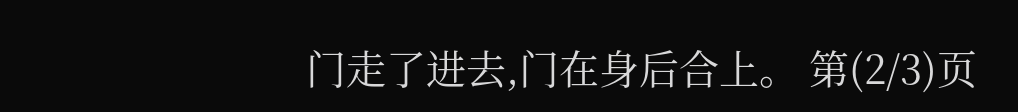门走了进去,门在身后合上。 第(2/3)页